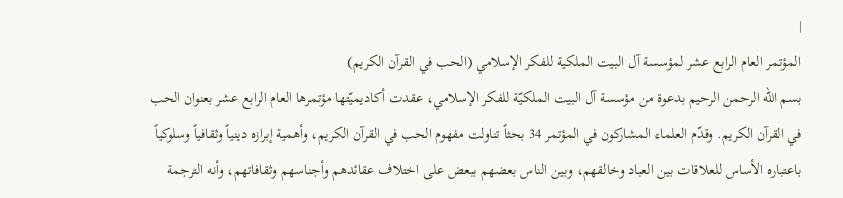|
المؤتمر العام الرابع عشر لمؤسسة آل البيت الملكية للفكر الإسلامي (الحب في القرآن الكريم)
بسم الله الرحمن الرحيم بدعوة من مؤسسة آل البيت الملكيّة للفكر الإسلامي، عقدت أكاديميّتها مؤتمرها العام الرابع عشر بعنوان الحب في القرآن الكريم. وقدّم العلماء المشاركون في المؤتمر 34 بحثاً تناولت مفهوم الحب في القرآن الكريم، وأهمية إبرازه دينياً وثقافياً وسلوكياً باعتباره الأساس للعلاقات بين العباد وخالقهم، وبين الناس بعضهم ببعض على اختلاف عقائدهم وأجناسهم وثقافاتهم، وأنه الترجمة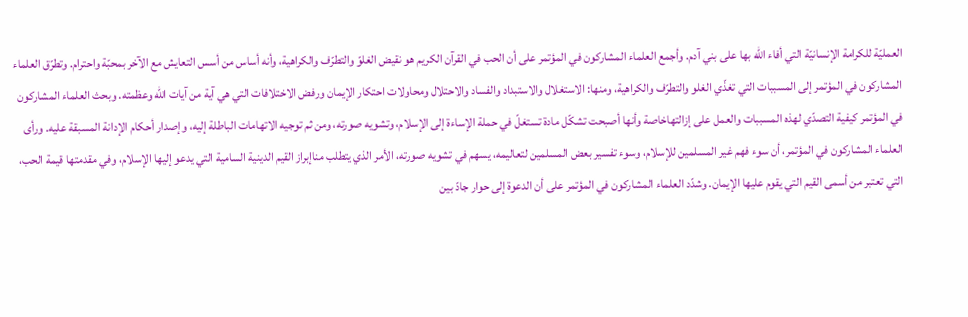العمليّة للكرامة الإنسانيّة التي أفاء الله بها على بني آدم. وأجمع العلماء المشاركون في المؤتمر على أن الحب في القرآن الكريم هو نقيض الغلوّ والتطرّف والكراهية، وأنه أساس من أسس التعايش مع الآخر بمحبّة واحترام. وتطرّق العلماء المشاركون في المؤتمر إلى المسببات التي تغذّي الغلو والتطرّف والكراهية، ومنها: الاستغلال والاستبداد والفساد والاحتلال ومحاولات احتكار الإيمان ورفض الاختلافات التي هي آية من آيات الله وعظمته. وبحث العلماء المشاركون في المؤتمر كيفية التصدّي لهذه المسببات والعمل على إزالتهاخاصة وأنها أصبحت تشكّل مادة تستغلّ في حملة الإساءة إلى الإسلام، وتشويه صورته، ومن ثم توجيه الاتهامات الباطلة إليه، وإصدار أحكام الإدانة المسبقة عليه. ورأى العلماء المشاركون في المؤتمر، أن سوء فهم غير المسلمين للإسلام، وسوء تفسير بعض المسلمين لتعاليمه، يسهم في تشويه صورته، الأمر الذي يتطلب مناإبراز القيم الدينية السامية التي يدعو إليها الإسلام، وفي مقدمتها قيمة الحب، التي تعتبر من أسمى القيم التي يقوم عليها الإيمان. وشدّد العلماء المشاركون في المؤتمر على أن الدعوة إلى حوار جادّ بين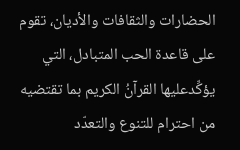الحضارات والثقافات والأديان، تقوم على قاعدة الحب المتبادل، التي يؤكِّدعليها القرآنُ الكريم بما تقتضيه من احترام للتنوع والتعدّد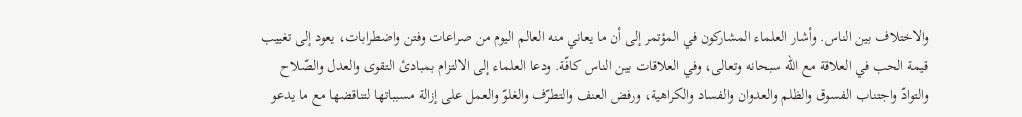والاختلاف بين الناس. وأشار العلماء المشاركون في المؤتمر إلى أن ما يعاني منه العالم اليوم من صراعات وفتن واضطرابات، يعود إلى تغييب قيمة الحب في العلاقة مع الله سبحانه وتعالى، وفي العلاقات بين الناس كافّة. ودعا العلماء إلى الالتزام بمبادئ التقوى والعدل والصّلاح والتوادّ واجتناب الفسوق والظلم والعدوان والفساد والكراهية، ورفض العنف والتطرّف والغلوّ والعمل على إزالة مسبباتها لتناقضها مع ما يدعو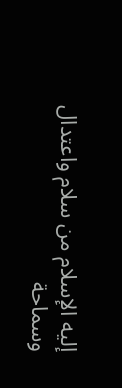إليه الإسلام من سلام واعتدال وسماحة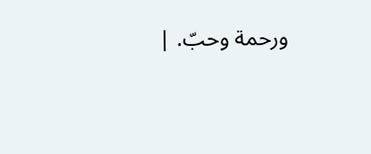ورحمة وحبّ. |